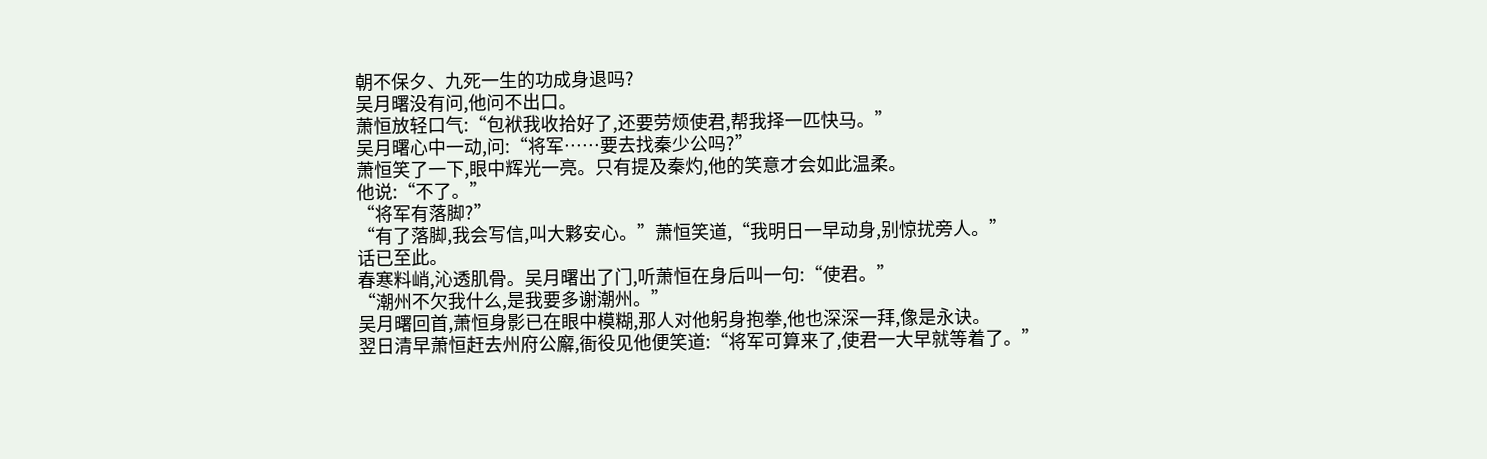朝不保夕、九死一生的功成身退吗?
吴月曙没有问,他问不出口。
萧恒放轻口气:“包袱我收拾好了,还要劳烦使君,帮我择一匹快马。”
吴月曙心中一动,问:“将军……要去找秦少公吗?”
萧恒笑了一下,眼中辉光一亮。只有提及秦灼,他的笑意才会如此温柔。
他说:“不了。”
“将军有落脚?”
“有了落脚,我会写信,叫大夥安心。”萧恒笑道,“我明日一早动身,别惊扰旁人。”
话已至此。
春寒料峭,沁透肌骨。吴月曙出了门,听萧恒在身后叫一句:“使君。”
“潮州不欠我什么,是我要多谢潮州。”
吴月曙回首,萧恒身影已在眼中模糊,那人对他躬身抱拳,他也深深一拜,像是永诀。
翌日清早萧恒赶去州府公廨,衙役见他便笑道:“将军可算来了,使君一大早就等着了。”